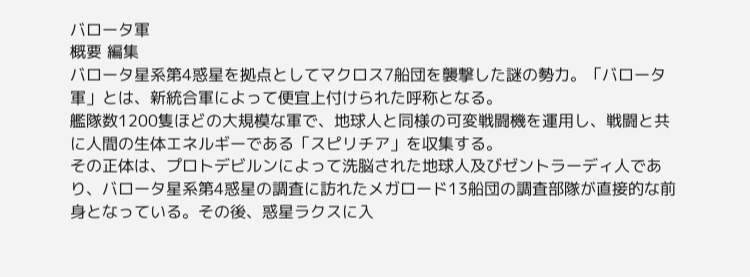バロータ軍
概要 編集
バロータ星系第4惑星を拠点としてマクロス7船団を襲撃した謎の勢力。「バロータ軍」とは、新統合軍によって便宜上付けられた呼称となる。
艦隊数1200隻ほどの大規模な軍で、地球人と同様の可変戦闘機を運用し、戦闘と共に人間の生体エネルギーである「スピリチア」を収集する。
その正体は、プロトデビルンによって洗脳された地球人及びゼントラーディ人であり、バロータ星系第4惑星の調査に訪れたメガロード13船団の調査部隊が直接的な前身となっている。その後、惑星ラクスに入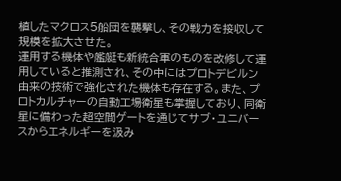植したマクロス5船団を襲撃し、その戦力を接収して規模を拡大させた。
運用する機体や艦艇も新統合軍のものを改修して運用していると推測され、その中にはプロトデビルン由来の技術で強化された機体も存在する。また、プロトカルチャーの自動工場衛星も掌握しており、同衛星に備わった超空間ゲートを通じてサブ・ユニバースからエネルギーを汲み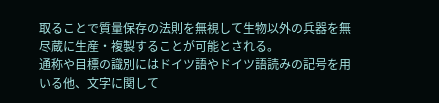取ることで質量保存の法則を無視して生物以外の兵器を無尽蔵に生産・複製することが可能とされる。
通称や目標の識別にはドイツ語やドイツ語読みの記号を用いる他、文字に関して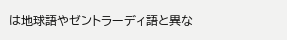は地球語やゼントラーディ語と異な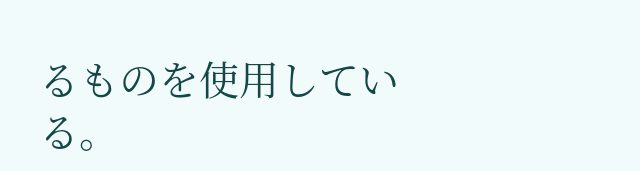るものを使用している。